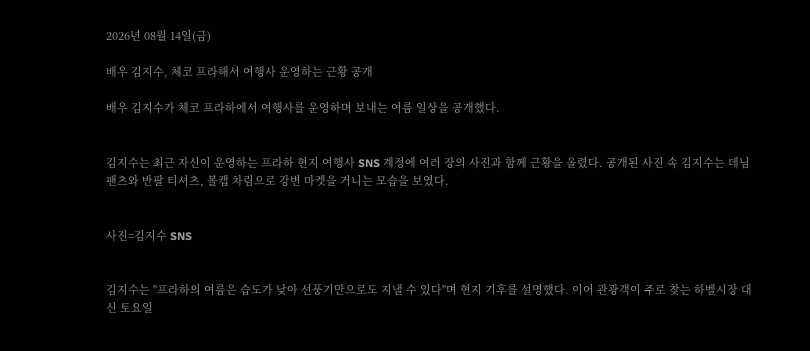2026년 08월 14일(금)

배우 김지수, 체코 프라해서 여행사 운영하는 근황 공개

배우 김지수가 체코 프라하에서 여행사를 운영하며 보내는 여름 일상을 공개했다.


김지수는 최근 자신이 운영하는 프라하 현지 여행사 SNS 계정에 여러 장의 사진과 함께 근황을 올렸다. 공개된 사진 속 김지수는 데님 팬츠와 반팔 티셔츠, 볼캡 차림으로 강변 마켓을 거니는 모습을 보였다.


사진=김지수 SNS


김지수는 "프라하의 여름은 습도가 낮아 선풍기만으로도 지낼 수 있다"며 현지 기후를 설명했다. 이어 관광객이 주로 찾는 하벨시장 대신 토요일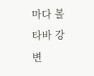마다 볼타바 강변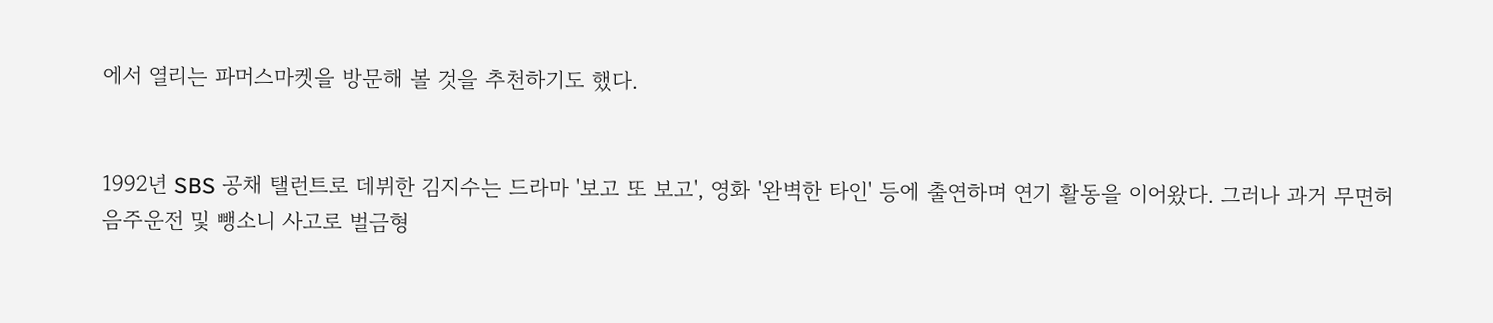에서 열리는 파머스마켓을 방문해 볼 것을 추천하기도 했다.


1992년 SBS 공채 탤런트로 데뷔한 김지수는 드라마 '보고 또 보고', 영화 '완벽한 타인' 등에 출연하며 연기 활동을 이어왔다. 그러나 과거 무면허 음주운전 및 뺑소니 사고로 벌금형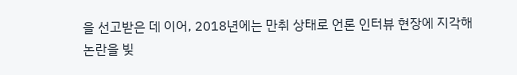을 선고받은 데 이어, 2018년에는 만취 상태로 언론 인터뷰 현장에 지각해 논란을 빚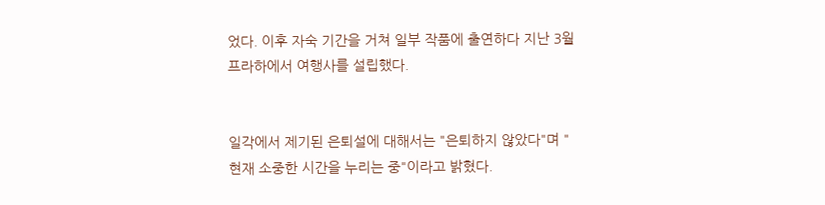었다. 이후 자숙 기간을 거쳐 일부 작품에 출연하다 지난 3월 프라하에서 여행사를 설립했다.


일각에서 제기된 은퇴설에 대해서는 "은퇴하지 않았다"며 "현재 소중한 시간을 누리는 중"이라고 밝혔다.